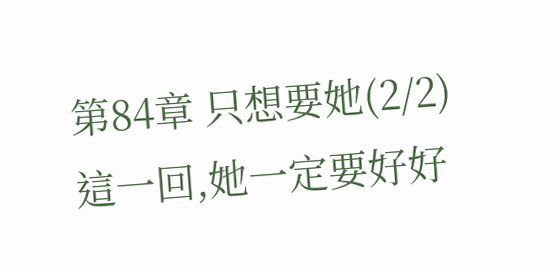第84章 只想要她(2/2)
這一回,她一定要好好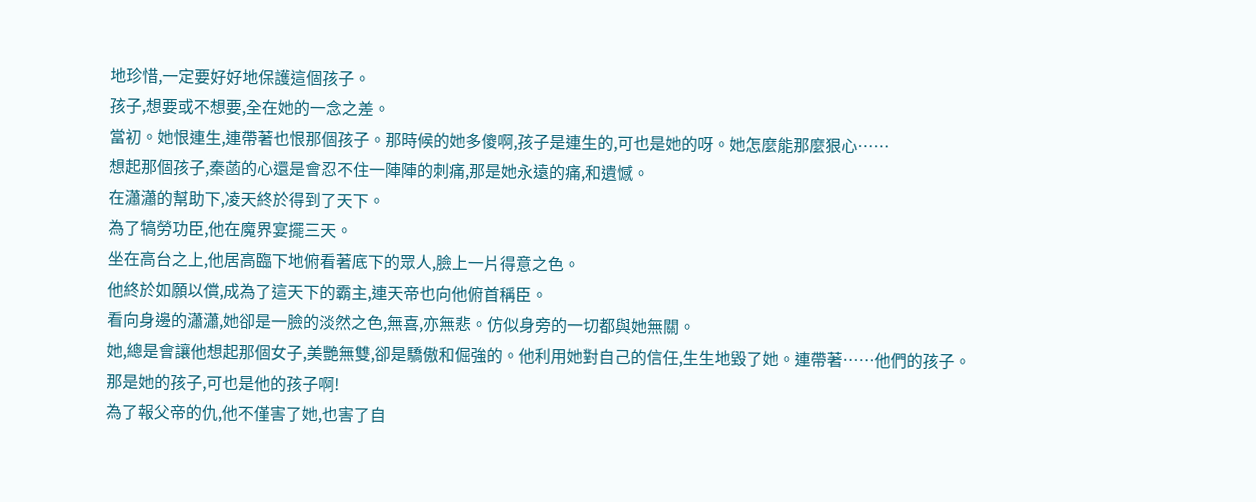地珍惜,一定要好好地保護這個孩子。
孩子,想要或不想要,全在她的一念之差。
當初。她恨連生,連帶著也恨那個孩子。那時候的她多傻啊,孩子是連生的,可也是她的呀。她怎麼能那麼狠心……
想起那個孩子,秦菡的心還是會忍不住一陣陣的刺痛,那是她永遠的痛,和遺憾。
在瀟瀟的幫助下,凌天終於得到了天下。
為了犒勞功臣,他在魔界宴擺三天。
坐在高台之上,他居高臨下地俯看著底下的眾人,臉上一片得意之色。
他終於如願以償,成為了這天下的霸主,連天帝也向他俯首稱臣。
看向身邊的瀟瀟,她卻是一臉的淡然之色,無喜,亦無悲。仿似身旁的一切都與她無關。
她,總是會讓他想起那個女子,美艷無雙,卻是驕傲和倔強的。他利用她對自己的信任,生生地毀了她。連帶著……他們的孩子。
那是她的孩子,可也是他的孩子啊!
為了報父帝的仇,他不僅害了她,也害了自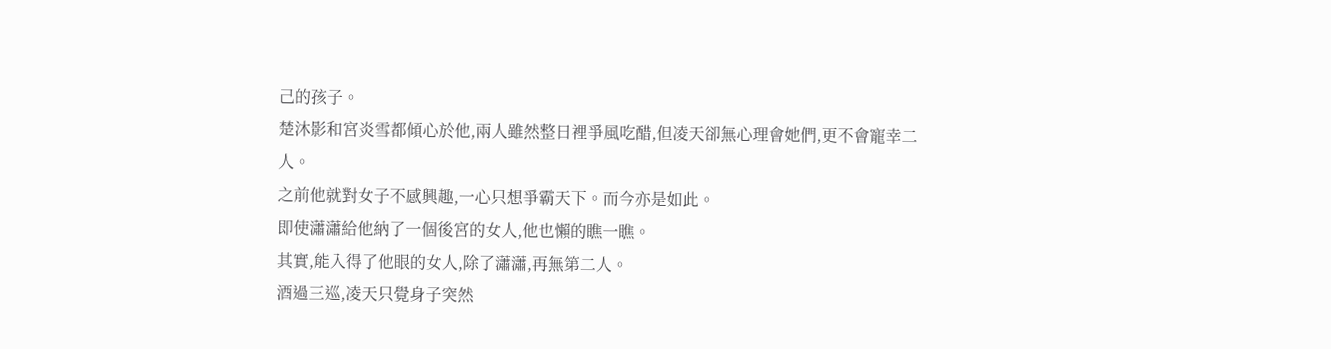己的孩子。
楚沐影和宮炎雪都傾心於他,兩人雖然整日裡爭風吃醋,但凌天卻無心理會她們,更不會寵幸二人。
之前他就對女子不感興趣,一心只想爭霸天下。而今亦是如此。
即使瀟瀟給他納了一個後宮的女人,他也懶的瞧一瞧。
其實,能入得了他眼的女人,除了瀟瀟,再無第二人。
酒過三巡,凌天只覺身子突然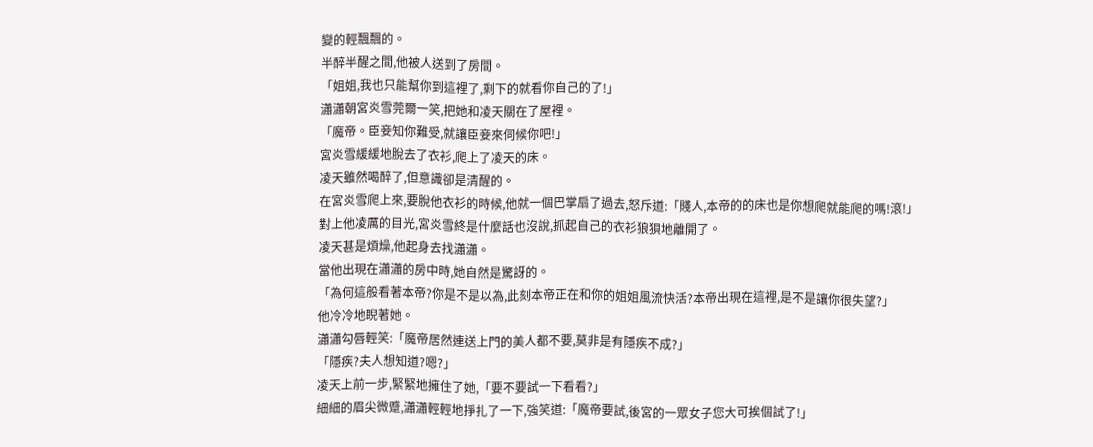變的輕飄飄的。
半醉半醒之間,他被人送到了房間。
「姐姐,我也只能幫你到這裡了,剩下的就看你自己的了!」
瀟瀟朝宮炎雪莞爾一笑,把她和凌天關在了屋裡。
「魔帝。臣妾知你難受,就讓臣妾來伺候你吧!」
宮炎雪緩緩地脫去了衣衫,爬上了凌天的床。
凌天雖然喝醉了,但意識卻是清醒的。
在宮炎雪爬上來,要脫他衣衫的時候,他就一個巴掌扇了過去,怒斥道:「賤人,本帝的的床也是你想爬就能爬的嗎!滾!」
對上他凌厲的目光,宮炎雪終是什麼話也沒說,抓起自己的衣衫狼狽地離開了。
凌天甚是煩燥,他起身去找瀟瀟。
當他出現在瀟瀟的房中時,她自然是驚訝的。
「為何這般看著本帝?你是不是以為,此刻本帝正在和你的姐姐風流快活?本帝出現在這裡,是不是讓你很失望?」
他冷冷地睨著她。
瀟瀟勾唇輕笑:「魔帝居然連送上門的美人都不要,莫非是有隱疾不成?」
「隱疾?夫人想知道?嗯?」
凌天上前一步,緊緊地擁住了她,「要不要試一下看看?」
細細的眉尖微蹙,瀟瀟輕輕地掙扎了一下,強笑道:「魔帝要試,後宮的一眾女子您大可挨個試了!」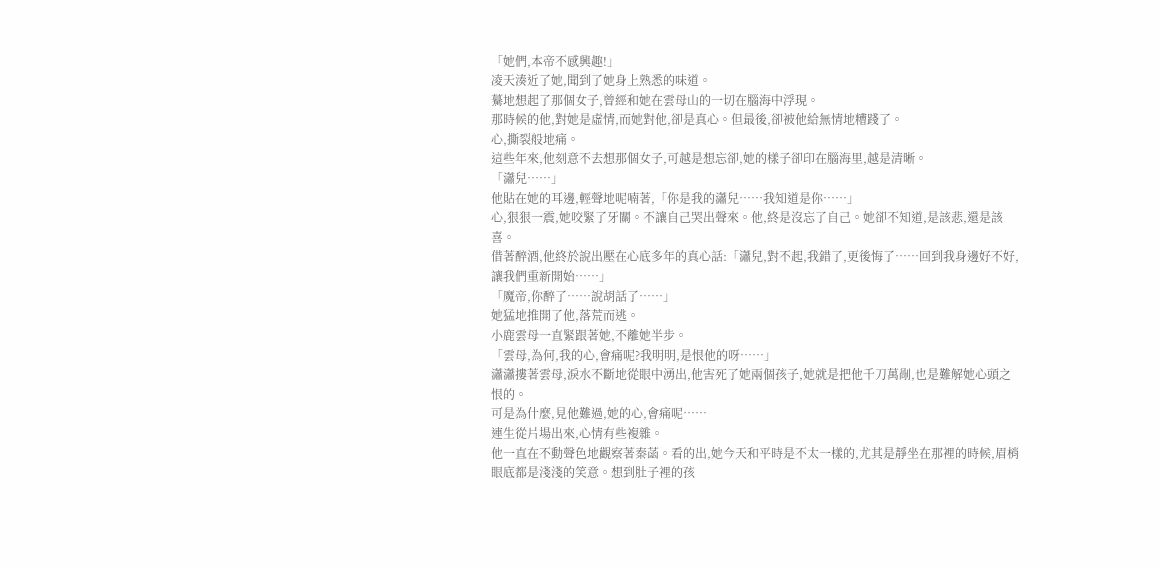「她們,本帝不感興趣!」
凌天湊近了她,聞到了她身上熟悉的味道。
驀地想起了那個女子,曾經和她在雲母山的一切在腦海中浮現。
那時候的他,對她是虛情,而她對他,卻是真心。但最後,卻被他給無情地糟踐了。
心,撕裂般地痛。
這些年來,他刻意不去想那個女子,可越是想忘卻,她的樣子卻印在腦海里,越是清晰。
「瀟兒……」
他貼在她的耳邊,輕聲地呢喃著,「你是我的瀟兒……我知道是你……」
心,狠狠一震,她咬緊了牙關。不讓自己哭出聲來。他,終是沒忘了自己。她卻不知道,是該悲,還是該喜。
借著醉酒,他終於說出壓在心底多年的真心話:「瀟兒,對不起,我錯了,更後悔了……回到我身邊好不好,讓我們重新開始……」
「魔帝,你醉了……說胡話了……」
她猛地推開了他,落荒而逃。
小鹿雲母一直緊跟著她,不離她半步。
「雲母,為何,我的心,會痛呢?我明明,是恨他的呀……」
瀟瀟摟著雲母,淚水不斷地從眼中湧出,他害死了她兩個孩子,她就是把他千刀萬剮,也是難解她心頭之恨的。
可是為什麼,見他難過,她的心,會痛呢……
連生從片場出來,心情有些複雜。
他一直在不動聲色地觀察著秦菡。看的出,她今天和平時是不太一樣的,尤其是靜坐在那裡的時候,眉梢眼底都是淺淺的笑意。想到肚子裡的孩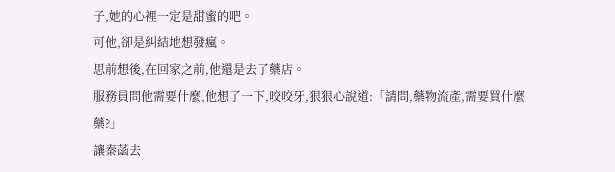子,她的心裡一定是甜蜜的吧。
可他,卻是糾結地想發瘋。
思前想後,在回家之前,他還是去了藥店。
服務員問他需要什麼,他想了一下,咬咬牙,狠狠心說道:「請問,藥物流產,需要買什麼藥?」
讓秦菡去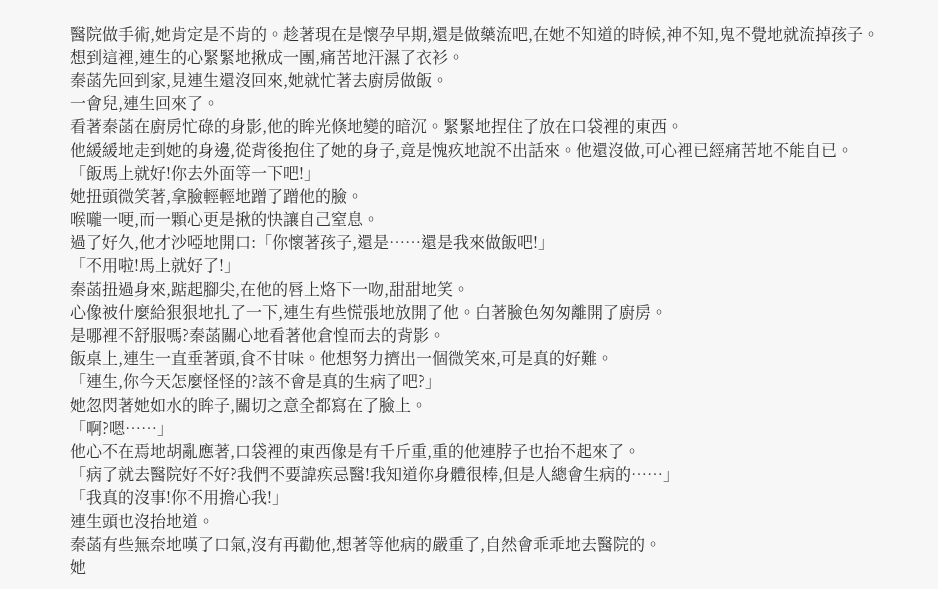醫院做手術,她肯定是不肯的。趁著現在是懷孕早期,還是做藥流吧,在她不知道的時候,神不知,鬼不覺地就流掉孩子。
想到這裡,連生的心緊緊地揪成一團,痛苦地汗濕了衣衫。
秦菡先回到家,見連生還沒回來,她就忙著去廚房做飯。
一會兒,連生回來了。
看著秦菡在廚房忙碌的身影,他的眸光倏地變的暗沉。緊緊地捏住了放在口袋裡的東西。
他緩緩地走到她的身邊,從背後抱住了她的身子,竟是愧疚地說不出話來。他還沒做,可心裡已經痛苦地不能自已。
「飯馬上就好!你去外面等一下吧!」
她扭頭微笑著,拿臉輕輕地蹭了蹭他的臉。
喉嚨一哽,而一顆心更是揪的快讓自己窒息。
過了好久,他才沙啞地開口:「你懷著孩子,還是……還是我來做飯吧!」
「不用啦!馬上就好了!」
秦菡扭過身來,踮起腳尖,在他的唇上烙下一吻,甜甜地笑。
心像被什麼給狠狠地扎了一下,連生有些慌張地放開了他。白著臉色匆匆離開了廚房。
是哪裡不舒服嗎?秦菡關心地看著他倉惶而去的背影。
飯桌上,連生一直垂著頭,食不甘味。他想努力擠出一個微笑來,可是真的好難。
「連生,你今天怎麼怪怪的?該不會是真的生病了吧?」
她忽閃著她如水的眸子,關切之意全都寫在了臉上。
「啊?嗯……」
他心不在焉地胡亂應著,口袋裡的東西像是有千斤重,重的他連脖子也抬不起來了。
「病了就去醫院好不好?我們不要諱疾忌醫!我知道你身體很棒,但是人總會生病的……」
「我真的沒事!你不用擔心我!」
連生頭也沒抬地道。
秦菡有些無奈地嘆了口氣,沒有再勸他,想著等他病的嚴重了,自然會乖乖地去醫院的。
她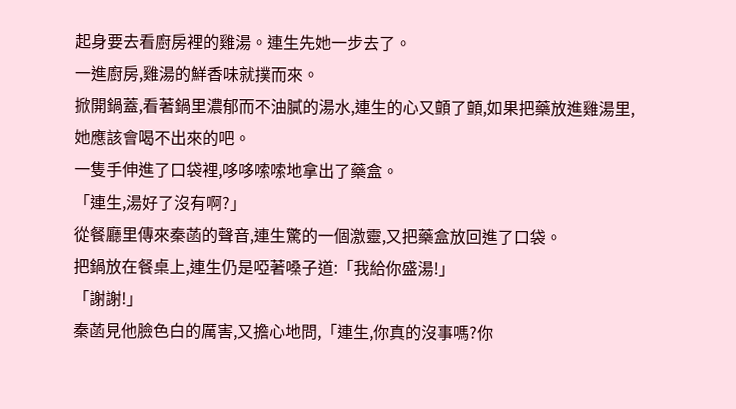起身要去看廚房裡的雞湯。連生先她一步去了。
一進廚房,雞湯的鮮香味就撲而來。
掀開鍋蓋,看著鍋里濃郁而不油膩的湯水,連生的心又顫了顫,如果把藥放進雞湯里,她應該會喝不出來的吧。
一隻手伸進了口袋裡,哆哆嗦嗦地拿出了藥盒。
「連生,湯好了沒有啊?」
從餐廳里傳來秦菡的聲音,連生驚的一個激靈,又把藥盒放回進了口袋。
把鍋放在餐桌上,連生仍是啞著嗓子道:「我給你盛湯!」
「謝謝!」
秦菡見他臉色白的厲害,又擔心地問,「連生,你真的沒事嗎?你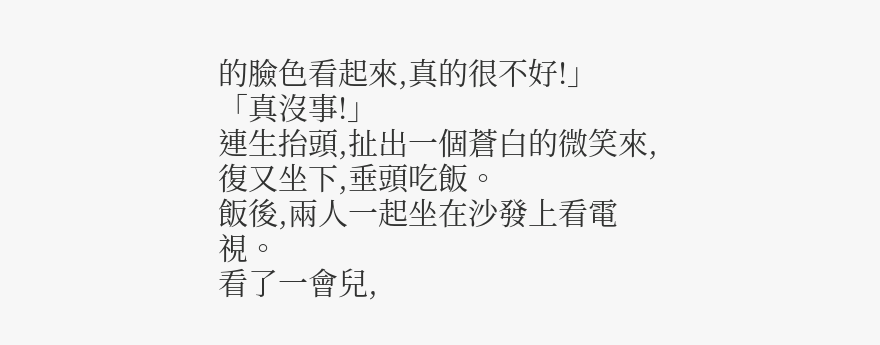的臉色看起來,真的很不好!」
「真沒事!」
連生抬頭,扯出一個蒼白的微笑來,復又坐下,垂頭吃飯。
飯後,兩人一起坐在沙發上看電視。
看了一會兒,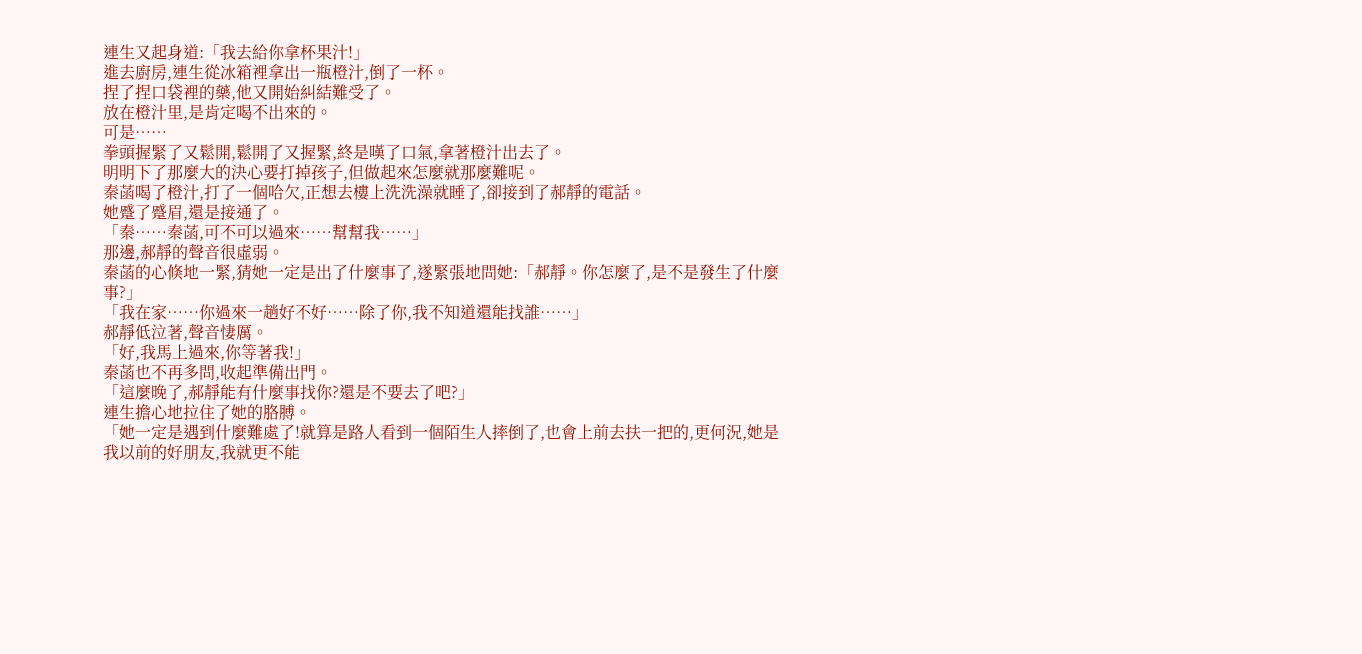連生又起身道:「我去給你拿杯果汁!」
進去廚房,連生從冰箱裡拿出一瓶橙汁,倒了一杯。
捏了捏口袋裡的藥,他又開始糾結難受了。
放在橙汁里,是肯定喝不出來的。
可是……
拳頭握緊了又鬆開,鬆開了又握緊,終是嘆了口氣,拿著橙汁出去了。
明明下了那麼大的決心要打掉孩子,但做起來怎麼就那麼難呢。
秦菡喝了橙汁,打了一個哈欠,正想去樓上洗洗澡就睡了,卻接到了郝靜的電話。
她蹙了蹙眉,還是接通了。
「秦……秦菡,可不可以過來……幫幫我……」
那邊,郝靜的聲音很虛弱。
秦菡的心倏地一緊,猜她一定是出了什麼事了,遂緊張地問她:「郝靜。你怎麼了,是不是發生了什麼事?」
「我在家……你過來一趟好不好……除了你,我不知道還能找誰……」
郝靜低泣著,聲音悽厲。
「好,我馬上過來,你等著我!」
秦菡也不再多問,收起準備出門。
「這麼晚了,郝靜能有什麼事找你?還是不要去了吧?」
連生擔心地拉住了她的胳膊。
「她一定是遇到什麼難處了!就算是路人看到一個陌生人摔倒了,也會上前去扶一把的,更何況,她是我以前的好朋友,我就更不能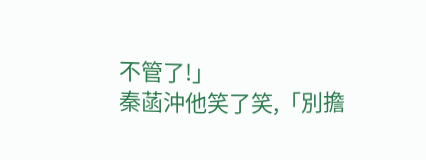不管了!」
秦菡沖他笑了笑,「別擔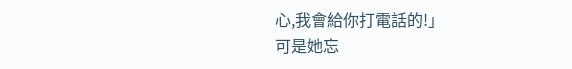心,我會給你打電話的!」
可是她忘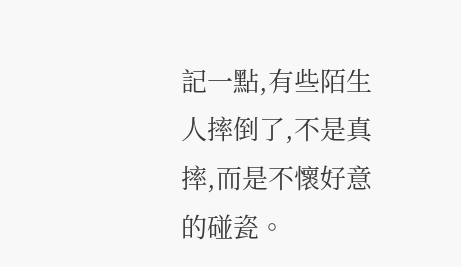記一點,有些陌生人摔倒了,不是真摔,而是不懷好意的碰瓷。